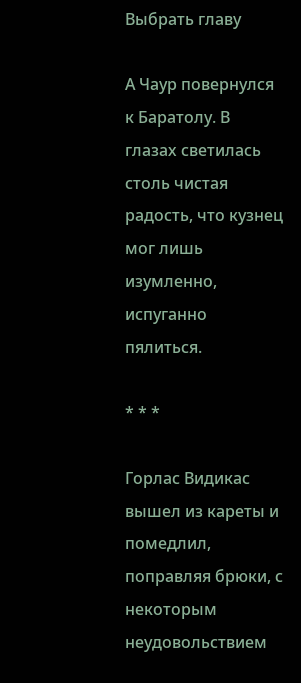Выбрать главу

А Чаур повернулся к Баратолу. В глазах светилась столь чистая радость, что кузнец мог лишь изумленно, испуганно пялиться.

* * *

Горлас Видикас вышел из кареты и помедлил, поправляя брюки, с некоторым неудовольствием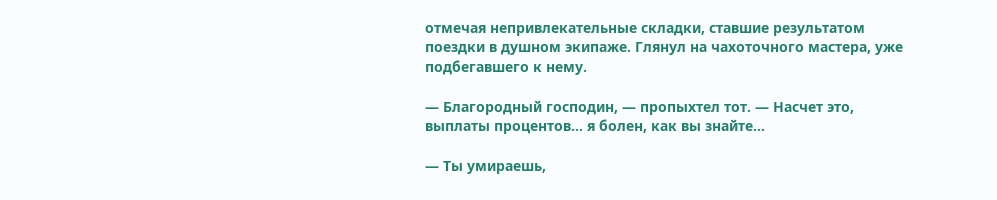отмечая непривлекательные складки, ставшие результатом поездки в душном экипаже. Глянул на чахоточного мастера, уже подбегавшего к нему.

— Благородный господин, — пропыхтел тот. — Насчет это, выплаты процентов… я болен, как вы знайте…

— Ты умираешь,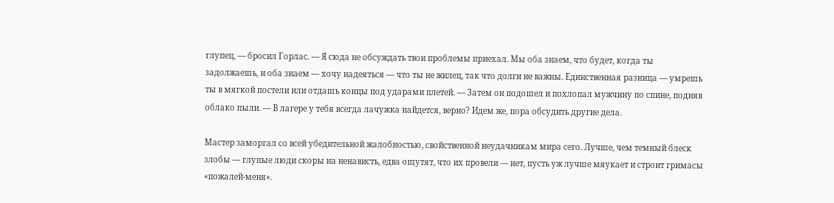глупец, — бросил Горлас. — Я сюда не обсуждать твои проблемы приехал. Мы оба знаем, что будет, когда ты задолжаешь, и оба знаем — хочу надеяться — что ты не жилец, так что долги не важны. Единственная разница — умрешь ты в мягкой постели или отдашь концы под ударами плетей. — Затем он подошел и похлопал мужчину по спине, подняв облако пыли. — В лагере у тебя всегда лачужка найдется, верно? Идем же, пора обсудить другие дела.

Мастер заморгал со всей убедительной жалобностью, свойственной неудачникам мира сего. Лучше, чем темный блеск злобы — глупые люди скоры на ненависть, едва ощутят, что их провели — нет, пусть уж лучше мяукает и строит гримасы «пожалей-меня».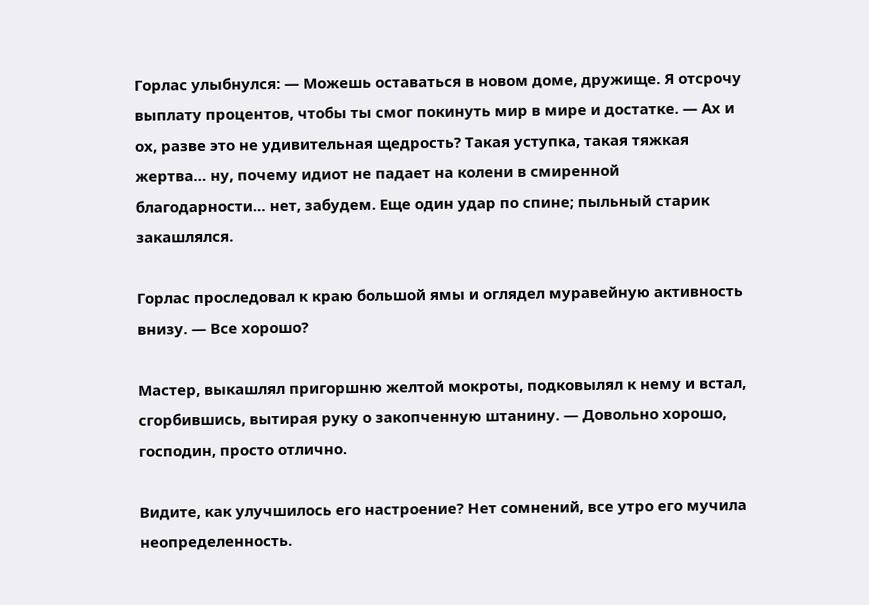Горлас улыбнулся: — Можешь оставаться в новом доме, дружище. Я отсрочу выплату процентов, чтобы ты смог покинуть мир в мире и достатке. — Ах и ох, разве это не удивительная щедрость? Такая уступка, такая тяжкая жертва… ну, почему идиот не падает на колени в смиренной благодарности… нет, забудем. Еще один удар по спине; пыльный старик закашлялся.

Горлас проследовал к краю большой ямы и оглядел муравейную активность внизу. — Все хорошо?

Мастер, выкашлял пригоршню желтой мокроты, подковылял к нему и встал, сгорбившись, вытирая руку о закопченную штанину. — Довольно хорошо, господин, просто отлично.

Видите, как улучшилось его настроение? Нет сомнений, все утро его мучила неопределенность.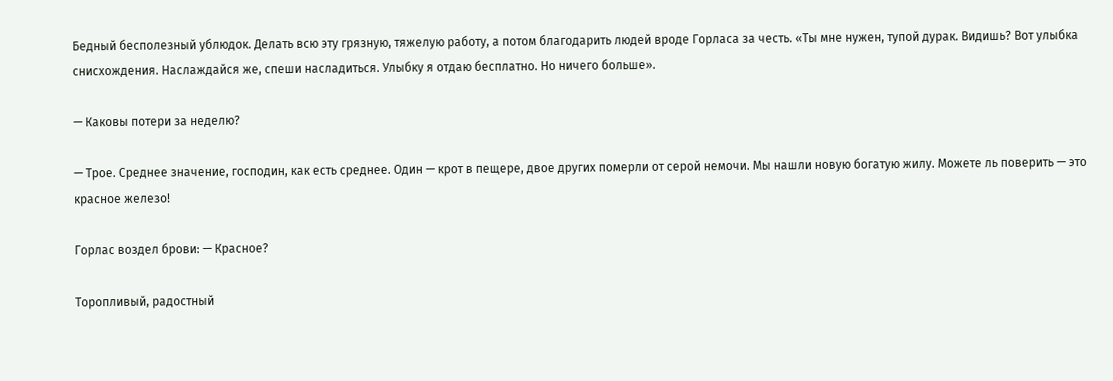Бедный бесполезный ублюдок. Делать всю эту грязную, тяжелую работу, а потом благодарить людей вроде Горласа за честь. «Ты мне нужен, тупой дурак. Видишь? Вот улыбка снисхождения. Наслаждайся же, спеши насладиться. Улыбку я отдаю бесплатно. Но ничего больше».

— Каковы потери за неделю?

— Трое. Среднее значение, господин, как есть среднее. Один — крот в пещере, двое других померли от серой немочи. Мы нашли новую богатую жилу. Можете ль поверить — это красное железо!

Горлас воздел брови: — Красное?

Торопливый, радостный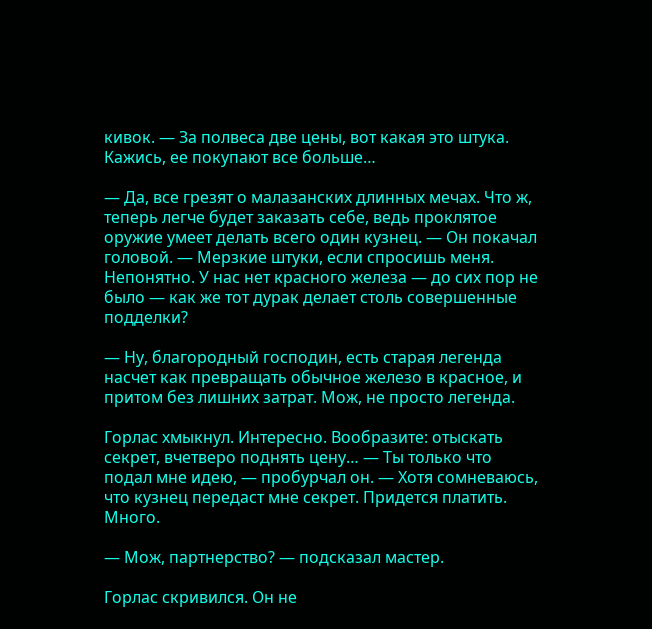кивок. — За полвеса две цены, вот какая это штука. Кажись, ее покупают все больше…

— Да, все грезят о малазанских длинных мечах. Что ж, теперь легче будет заказать себе, ведь проклятое оружие умеет делать всего один кузнец. — Он покачал головой. — Мерзкие штуки, если спросишь меня. Непонятно. У нас нет красного железа — до сих пор не было — как же тот дурак делает столь совершенные подделки?

— Ну, благородный господин, есть старая легенда насчет как превращать обычное железо в красное, и притом без лишних затрат. Мож, не просто легенда.

Горлас хмыкнул. Интересно. Вообразите: отыскать секрет, вчетверо поднять цену… — Ты только что подал мне идею, — пробурчал он. — Хотя сомневаюсь, что кузнец передаст мне секрет. Придется платить. Много.

— Мож, партнерство? — подсказал мастер.

Горлас скривился. Он не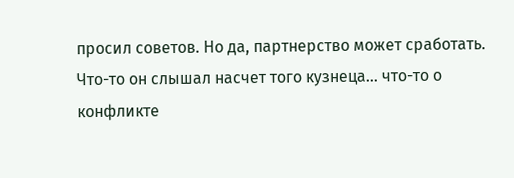просил советов. Но да, партнерство может сработать. Что-то он слышал насчет того кузнеца… что-то о конфликте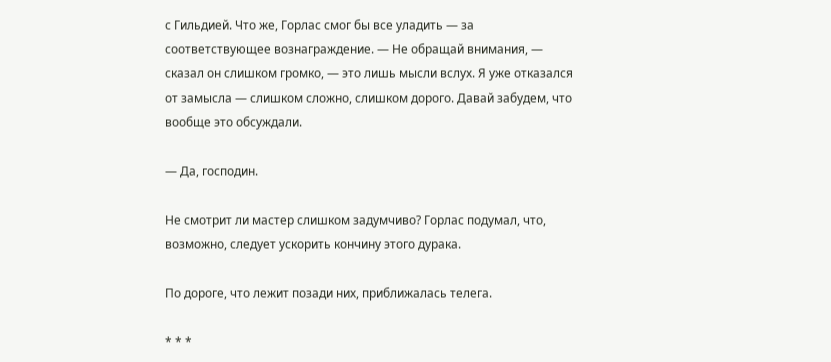с Гильдией. Что же, Горлас смог бы все уладить — за соответствующее вознаграждение. — Не обращай внимания, — сказал он слишком громко, — это лишь мысли вслух. Я уже отказался от замысла — слишком сложно, слишком дорого. Давай забудем, что вообще это обсуждали.

— Да, господин.

Не смотрит ли мастер слишком задумчиво? Горлас подумал, что, возможно, следует ускорить кончину этого дурака.

По дороге, что лежит позади них, приближалась телега.

* * *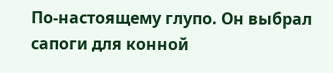По-настоящему глупо. Он выбрал сапоги для конной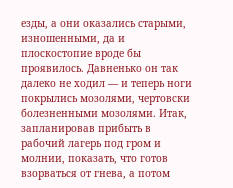езды, а они оказались старыми, изношенными, да и плоскостопие вроде бы проявилось. Давненько он так далеко не ходил — и теперь ноги покрылись мозолями, чертовски болезненными мозолями. Итак, запланировав прибыть в рабочий лагерь под гром и молнии, показать, что готов взорваться от гнева, а потом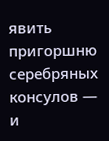явить пригоршню серебряных консулов — и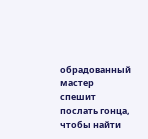обрадованный мастер спешит послать гонца, чтобы найти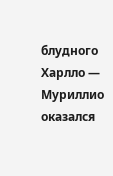блудного Харлло — Муриллио оказался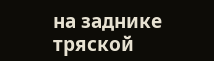на заднике тряской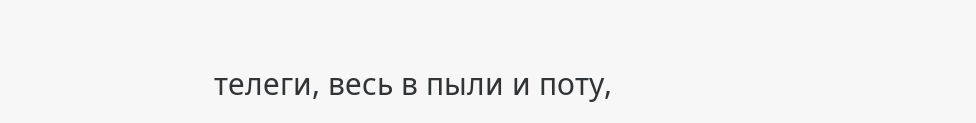телеги, весь в пыли и поту,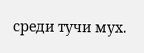среди тучи мух.